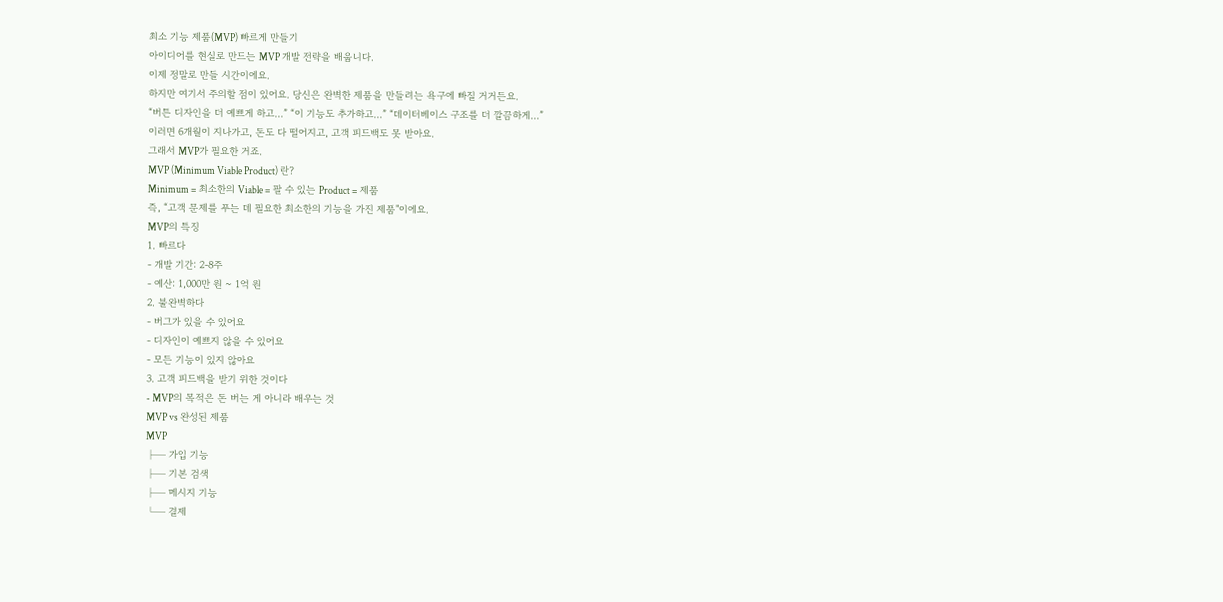최소 기능 제품(MVP) 빠르게 만들기
아이디어를 현실로 만드는 MVP 개발 전략을 배웁니다.
이제 정말로 만들 시간이에요.
하지만 여기서 주의할 점이 있어요. 당신은 완벽한 제품을 만들려는 욕구에 빠질 거거든요.
“버튼 디자인을 더 예쁘게 하고…” “이 기능도 추가하고…” “데이터베이스 구조를 더 깔끔하게…”
이러면 6개월이 지나가고, 돈도 다 떨어지고, 고객 피드백도 못 받아요.
그래서 MVP가 필요한 거죠.
MVP (Minimum Viable Product) 란?
Minimum = 최소한의 Viable = 팔 수 있는 Product = 제품
즉, “고객 문제를 푸는 데 필요한 최소한의 기능을 가진 제품"이에요.
MVP의 특징
1. 빠르다
- 개발 기간: 2-8주
- 예산: 1,000만 원 ~ 1억 원
2. 불완벽하다
- 버그가 있을 수 있어요
- 디자인이 예쁘지 않을 수 있어요
- 모든 기능이 있지 않아요
3. 고객 피드백을 받기 위한 것이다
- MVP의 목적은 돈 버는 게 아니라 배우는 것
MVP vs 완성된 제품
MVP
├─ 가입 기능
├─ 기본 검색
├─ 메시지 기능
└─ 결제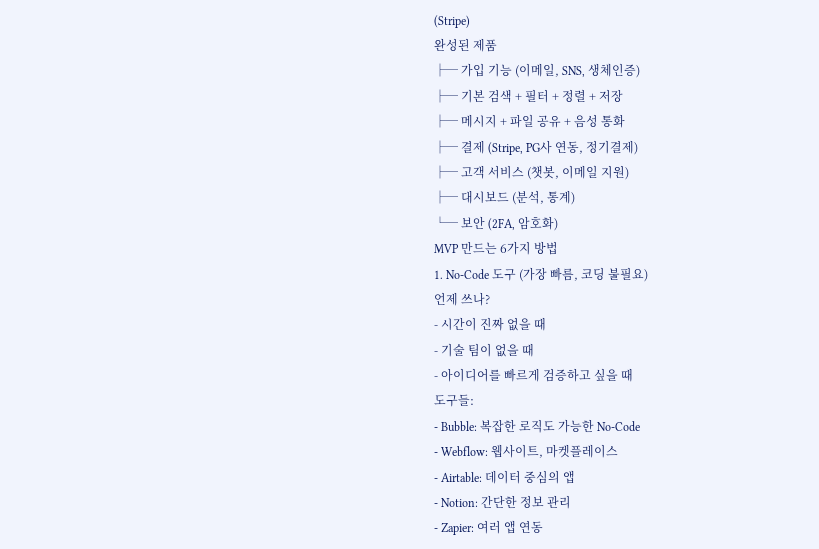(Stripe)
완성된 제품
├─ 가입 기능 (이메일, SNS, 생체인증)
├─ 기본 검색 + 필터 + 정렬 + 저장
├─ 메시지 + 파일 공유 + 음성 통화
├─ 결제 (Stripe, PG사 연동, 정기결제)
├─ 고객 서비스 (챗봇, 이메일 지원)
├─ 대시보드 (분석, 통계)
└─ 보안 (2FA, 암호화)
MVP 만드는 6가지 방법
1. No-Code 도구 (가장 빠름, 코딩 불필요)
언제 쓰나?
- 시간이 진짜 없을 때
- 기술 팀이 없을 때
- 아이디어를 빠르게 검증하고 싶을 때
도구들:
- Bubble: 복잡한 로직도 가능한 No-Code
- Webflow: 웹사이트, 마켓플레이스
- Airtable: 데이터 중심의 앱
- Notion: 간단한 정보 관리
- Zapier: 여러 앱 연동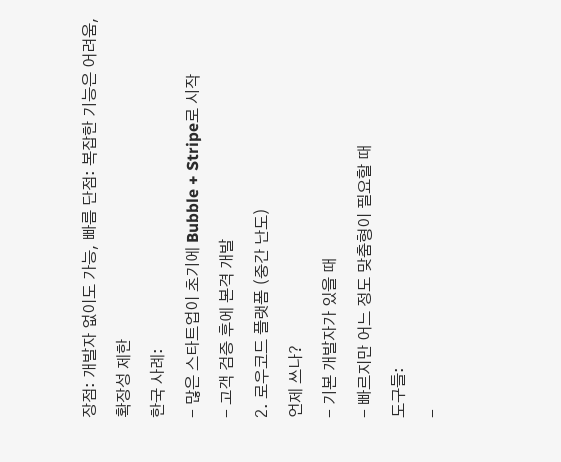장점: 개발자 없이도 가능, 빠름 단점: 복잡한 기능은 어려움, 확장성 제한
한국 사례:
- 많은 스타트업이 초기에 Bubble + Stripe로 시작
- 고객 검증 후에 본격 개발
2. 로우코드 플랫폼 (중간 난도)
언제 쓰나?
- 기본 개발자가 있을 때
- 빠르지만 어느 정도 맞춤형이 필요할 때
도구들:
-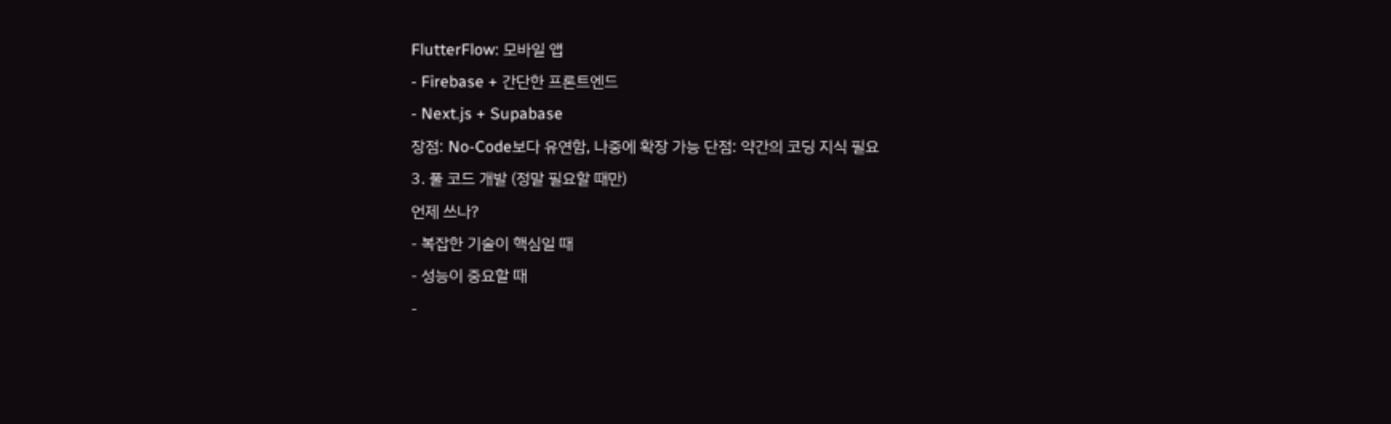FlutterFlow: 모바일 앱
- Firebase + 간단한 프론트엔드
- Next.js + Supabase
장점: No-Code보다 유연함, 나중에 확장 가능 단점: 약간의 코딩 지식 필요
3. 풀 코드 개발 (정말 필요할 때만)
언제 쓰나?
- 복잡한 기술이 핵심일 때
- 성능이 중요할 때
-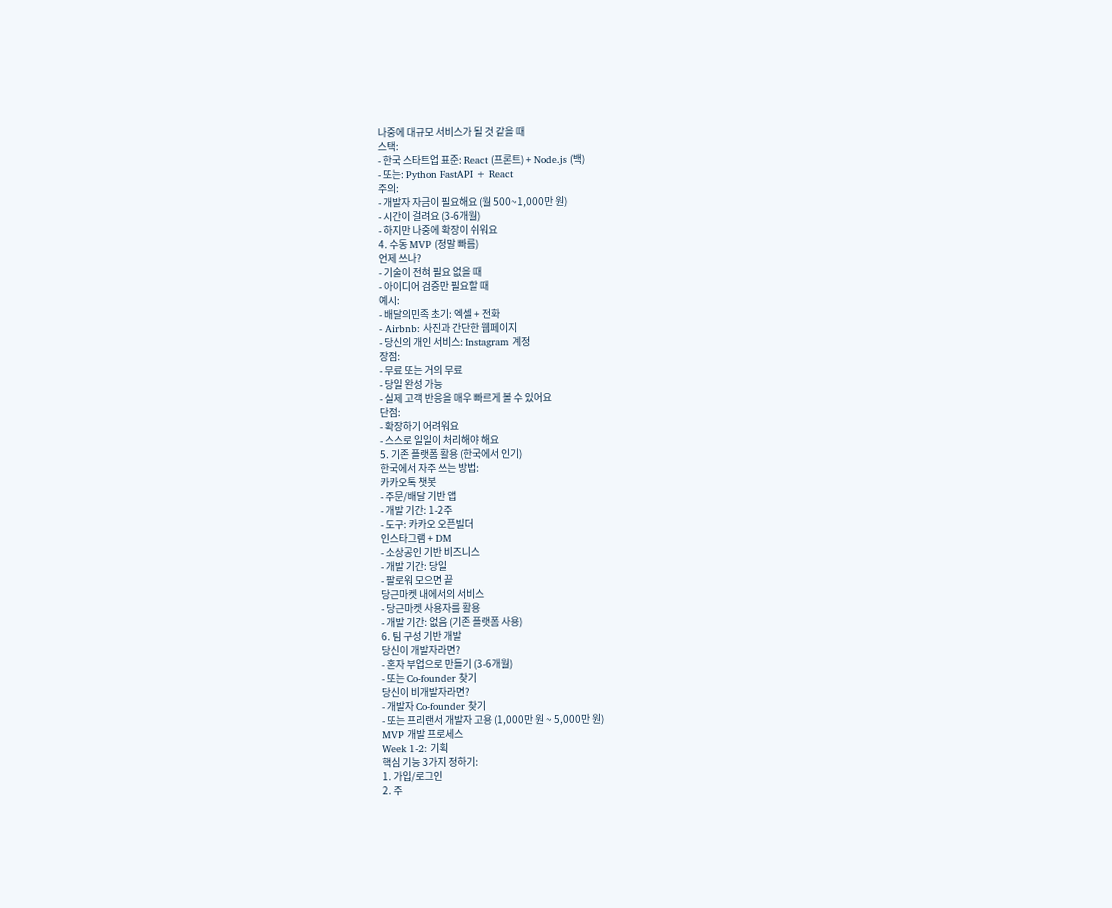나중에 대규모 서비스가 될 것 같을 때
스택:
- 한국 스타트업 표준: React (프론트) + Node.js (백)
- 또는: Python FastAPI + React
주의:
- 개발자 자금이 필요해요 (월 500~1,000만 원)
- 시간이 걸려요 (3-6개월)
- 하지만 나중에 확장이 쉬워요
4. 수동 MVP (정말 빠름)
언제 쓰나?
- 기술이 전혀 필요 없을 때
- 아이디어 검증만 필요할 때
예시:
- 배달의민족 초기: 엑셀 + 전화
- Airbnb: 사진과 간단한 웹페이지
- 당신의 개인 서비스: Instagram 계정
장점:
- 무료 또는 거의 무료
- 당일 완성 가능
- 실제 고객 반응을 매우 빠르게 볼 수 있어요
단점:
- 확장하기 어려워요
- 스스로 일일이 처리해야 해요
5. 기존 플랫폼 활용 (한국에서 인기)
한국에서 자주 쓰는 방법:
카카오톡 챗봇
- 주문/배달 기반 앱
- 개발 기간: 1-2주
- 도구: 카카오 오픈빌더
인스타그램 + DM
- 소상공인 기반 비즈니스
- 개발 기간: 당일
- 팔로워 모으면 끝
당근마켓 내에서의 서비스
- 당근마켓 사용자를 활용
- 개발 기간: 없음 (기존 플랫폼 사용)
6. 팀 구성 기반 개발
당신이 개발자라면?
- 혼자 부업으로 만들기 (3-6개월)
- 또는 Co-founder 찾기
당신이 비개발자라면?
- 개발자 Co-founder 찾기
- 또는 프리랜서 개발자 고용 (1,000만 원 ~ 5,000만 원)
MVP 개발 프로세스
Week 1-2: 기획
핵심 기능 3가지 정하기:
1. 가입/로그인
2. 주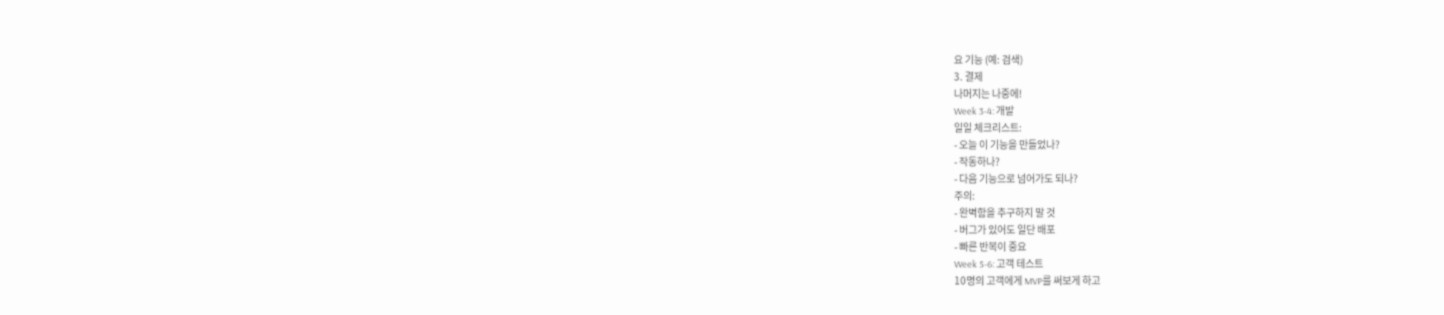요 기능 (예: 검색)
3. 결제
나머지는 나중에!
Week 3-4: 개발
일일 체크리스트:
- 오늘 이 기능을 만들었나?
- 작동하나?
- 다음 기능으로 넘어가도 되나?
주의:
- 완벽함을 추구하지 말 것
- 버그가 있어도 일단 배포
- 빠른 반복이 중요
Week 5-6: 고객 테스트
10명의 고객에게 MVP를 써보게 하고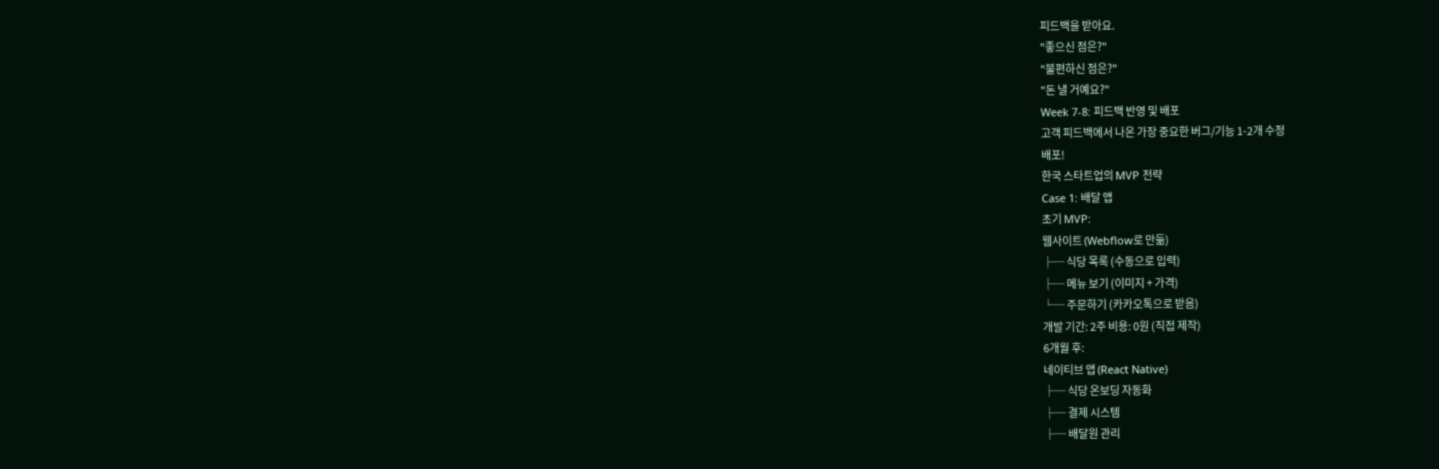피드백을 받아요.
"좋으신 점은?"
"불편하신 점은?"
"돈 낼 거예요?"
Week 7-8: 피드백 반영 및 배포
고객 피드백에서 나온 가장 중요한 버그/기능 1-2개 수정
배포!
한국 스타트업의 MVP 전략
Case 1: 배달 앱
초기 MVP:
웹사이트 (Webflow로 만듦)
├─ 식당 목록 (수동으로 입력)
├─ 메뉴 보기 (이미지 + 가격)
└─ 주문하기 (카카오톡으로 받음)
개발 기간: 2주 비용: 0원 (직접 제작)
6개월 후:
네이티브 앱 (React Native)
├─ 식당 온보딩 자동화
├─ 결제 시스템
├─ 배달원 관리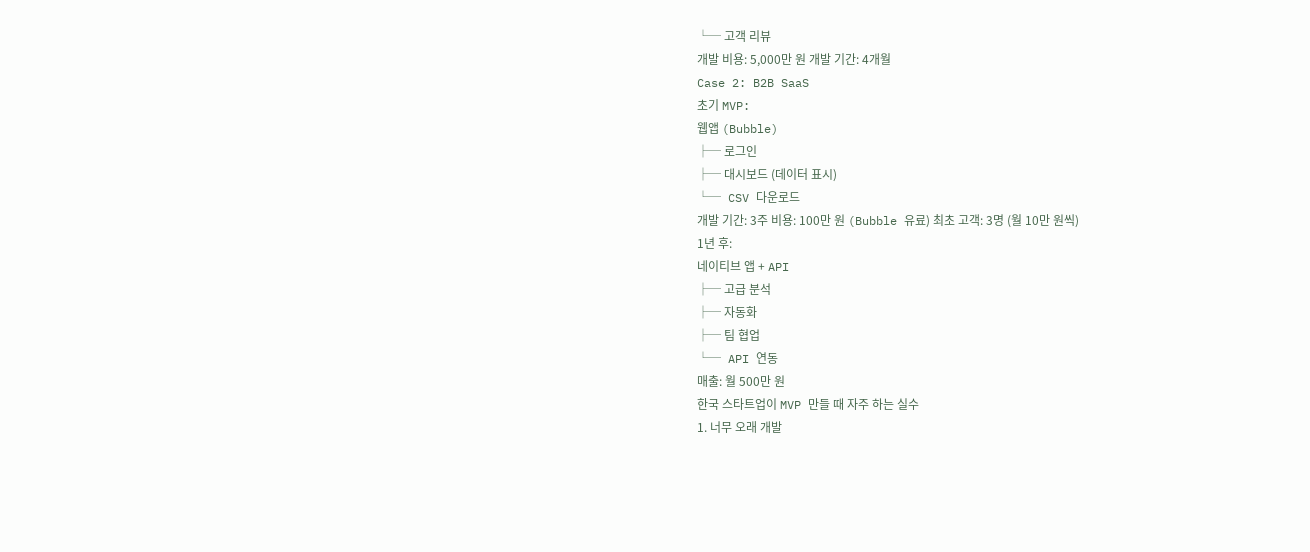└─ 고객 리뷰
개발 비용: 5,000만 원 개발 기간: 4개월
Case 2: B2B SaaS
초기 MVP:
웹앱 (Bubble)
├─ 로그인
├─ 대시보드 (데이터 표시)
└─ CSV 다운로드
개발 기간: 3주 비용: 100만 원 (Bubble 유료) 최초 고객: 3명 (월 10만 원씩)
1년 후:
네이티브 앱 + API
├─ 고급 분석
├─ 자동화
├─ 팀 협업
└─ API 연동
매출: 월 500만 원
한국 스타트업이 MVP 만들 때 자주 하는 실수
1. 너무 오래 개발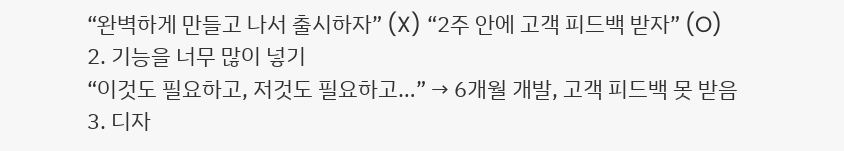“완벽하게 만들고 나서 출시하자” (X) “2주 안에 고객 피드백 받자” (O)
2. 기능을 너무 많이 넣기
“이것도 필요하고, 저것도 필요하고…” → 6개월 개발, 고객 피드백 못 받음
3. 디자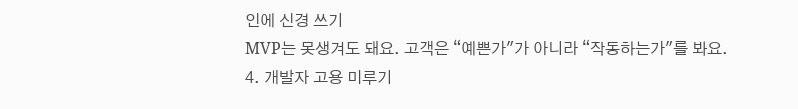인에 신경 쓰기
MVP는 못생겨도 돼요. 고객은 “예쁜가"가 아니라 “작동하는가"를 봐요.
4. 개발자 고용 미루기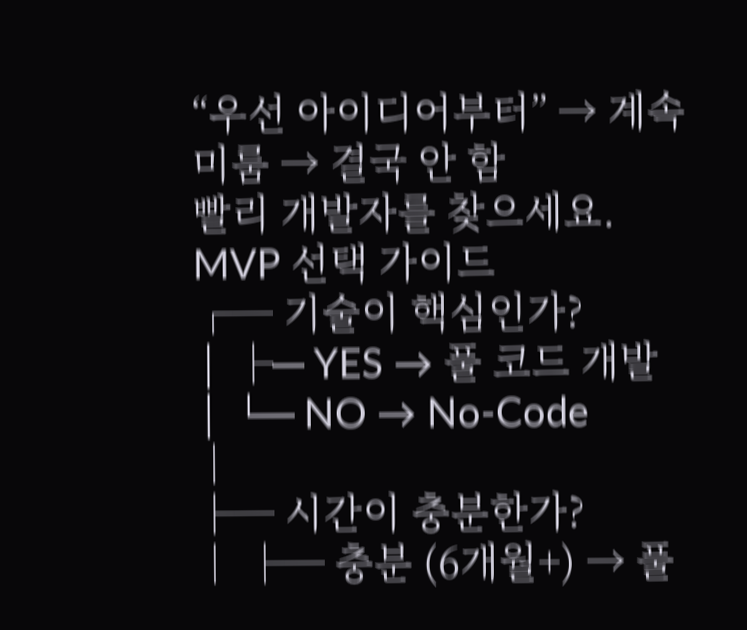“우선 아이디어부터” → 계속 미룸 → 결국 안 함
빨리 개발자를 찾으세요.
MVP 선택 가이드
┌─ 기술이 핵심인가?
│ ├─ YES → 풀 코드 개발
│ └─ NO → No-Code
│
├─ 시간이 충분한가?
│ ├─ 충분 (6개월+) → 풀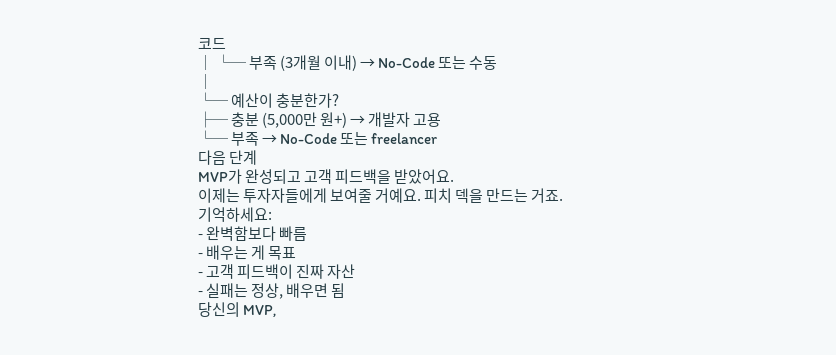코드
│ └─ 부족 (3개월 이내) → No-Code 또는 수동
│
└─ 예산이 충분한가?
├─ 충분 (5,000만 원+) → 개발자 고용
└─ 부족 → No-Code 또는 freelancer
다음 단계
MVP가 완성되고 고객 피드백을 받았어요.
이제는 투자자들에게 보여줄 거예요. 피치 덱을 만드는 거죠.
기억하세요:
- 완벽함보다 빠름
- 배우는 게 목표
- 고객 피드백이 진짜 자산
- 실패는 정상, 배우면 됨
당신의 MVP,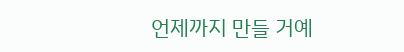언제까지 만들 거예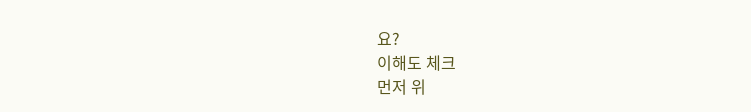요?
이해도 체크
먼저 위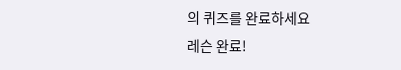의 퀴즈를 완료하세요
레슨 완료!